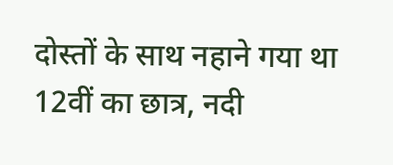दोस्तों के साथ नहाने गया था 12वीं का छात्र, नदी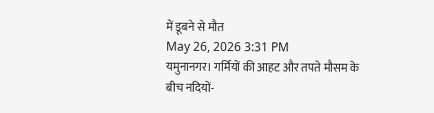में डूबने से मौत
May 26, 2026 3:31 PM
यमुनानगर। गर्मियों की आहट और तपते मौसम के बीच नदियों-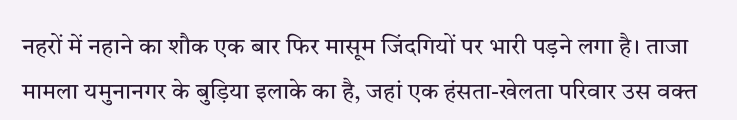नहरों में नहाने का शौक एक बार फिर मासूम जिंदगियों पर भारी पड़ने लगा है। ताजा मामला यमुनानगर के बुड़िया इलाके का है, जहां एक हंसता-खेलता परिवार उस वक्त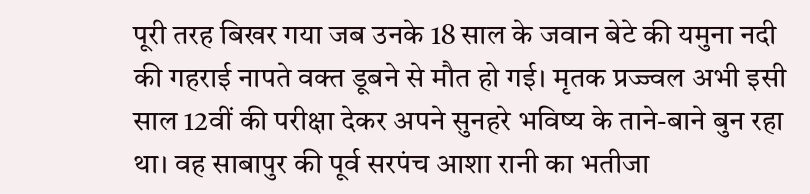पूरी तरह बिखर गया जब उनके 18 साल के जवान बेटे की यमुना नदी की गहराई नापते वक्त डूबने से मौत हो गई। मृतक प्रज्ज्वल अभी इसी साल 12वीं की परीक्षा देकर अपने सुनहरे भविष्य के ताने-बाने बुन रहा था। वह साबापुर की पूर्व सरपंच आशा रानी का भतीजा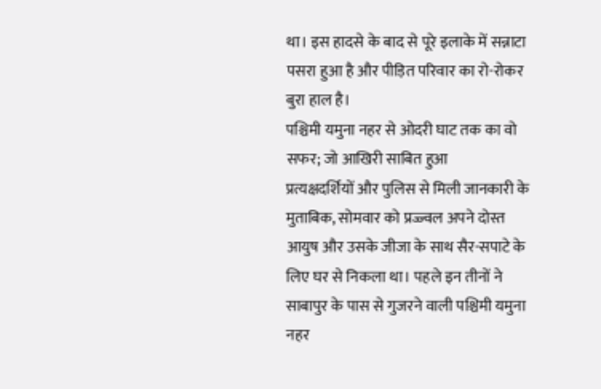था। इस हादसे के बाद से पूरे इलाके में सन्नाटा पसरा हुआ है और पीड़ित परिवार का रो-रोकर बुरा हाल है।
पश्चिमी यमुना नहर से ओदरी घाट तक का वो सफर; जो आखिरी साबित हुआ
प्रत्यक्षदर्शियों और पुलिस से मिली जानकारी के मुताबिक, सोमवार को प्रज्ज्वल अपने दोस्त आयुष और उसके जीजा के साथ सैर-सपाटे के लिए घर से निकला था। पहले इन तीनों ने साबापुर के पास से गुजरने वाली पश्चिमी यमुना नहर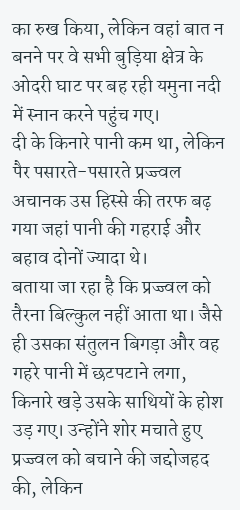का रुख किया, लेकिन वहां बात न बनने पर वे सभी बुड़िया क्षेत्र के ओदरी घाट पर बह रही यमुना नदी में स्नान करने पहुंच गए।
दी के किनारे पानी कम था, लेकिन पैर पसारते-पसारते प्रज्ज्वल अचानक उस हिस्से की तरफ बढ़ गया जहां पानी की गहराई और बहाव दोनों ज्यादा थे।
बताया जा रहा है कि प्रज्ज्वल को तैरना बिल्कुल नहीं आता था। जैसे ही उसका संतुलन बिगड़ा और वह गहरे पानी में छटपटाने लगा, किनारे खड़े उसके साथियों के होश उड़ गए। उन्होंने शोर मचाते हुए प्रज्ज्वल को बचाने की जद्दोजहद की, लेकिन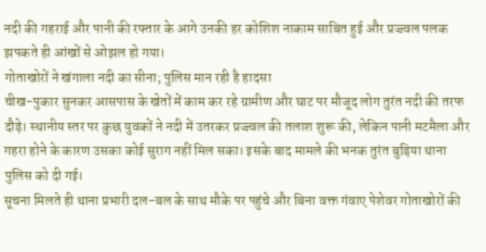नदी की गहराई और पानी की रफ्तार के आगे उनकी हर कोशिश नाकाम साबित हुई और प्रज्ज्वल पलक झपकते ही आंखों से ओझल हो गया।
गोताखोरों ने खंगाला नदी का सीना; पुलिस मान रही है हादसा
चीख-पुकार सुनकर आसपास के खेतों में काम कर रहे ग्रामीण और घाट पर मौजूद लोग तुरंत नदी की तरफ दौड़े। स्थानीय स्तर पर कुछ युवकों ने नदी में उतरकर प्रज्ज्वल की तलाश शुरू की, लेकिन पानी मटमैला और गहरा होने के कारण उसका कोई सुराग नहीं मिल सका। इसके बाद मामले की भनक तुरंत बुड़िया थाना पुलिस को दी गई।
सूचना मिलते ही थाना प्रभारी दल-बल के साथ मौके पर पहुंचे और बिना वक्त गंवाए पेशेवर गोताखोरों की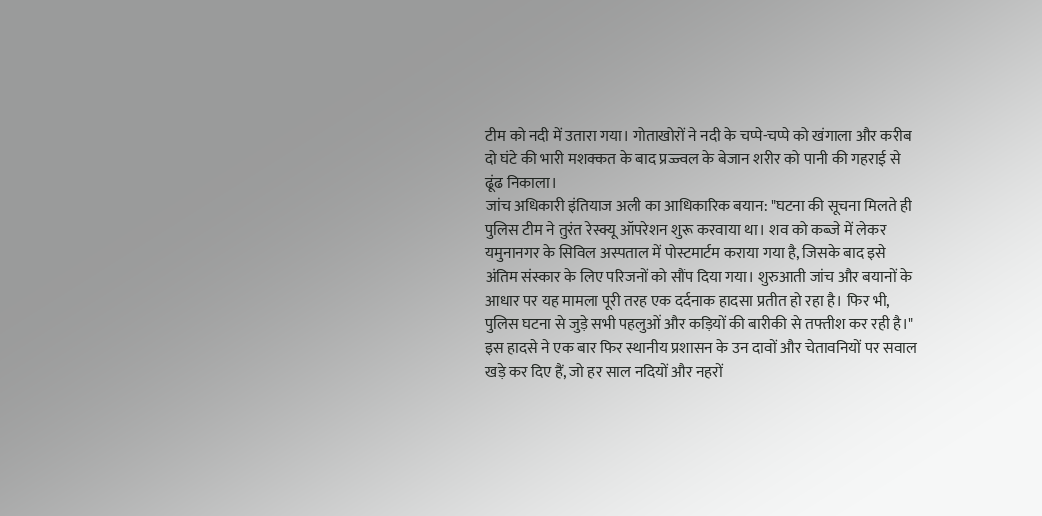टीम को नदी में उतारा गया। गोताखोरों ने नदी के चप्पे-चप्पे को खंगाला और करीब दो घंटे की भारी मशक्कत के बाद प्रज्ज्वल के बेजान शरीर को पानी की गहराई से ढूंढ निकाला।
जांच अधिकारी इंतियाज अली का आधिकारिक बयान: "घटना की सूचना मिलते ही पुलिस टीम ने तुरंत रेस्क्यू ऑपरेशन शुरू करवाया था। शव को कब्जे में लेकर यमुनानगर के सिविल अस्पताल में पोस्टमार्टम कराया गया है, जिसके बाद इसे अंतिम संस्कार के लिए परिजनों को सौंप दिया गया। शुरुआती जांच और बयानों के आधार पर यह मामला पूरी तरह एक दर्दनाक हादसा प्रतीत हो रहा है। फिर भी, पुलिस घटना से जुड़े सभी पहलुओं और कड़ियों की बारीकी से तफ्तीश कर रही है।"
इस हादसे ने एक बार फिर स्थानीय प्रशासन के उन दावों और चेतावनियों पर सवाल खड़े कर दिए हैं, जो हर साल नदियों और नहरों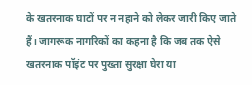के खतरनाक घाटों पर न नहाने को लेकर जारी किए जाते हैं। जागरूक नागरिकों का कहना है कि जब तक ऐसे खतरनाक पॉइंट पर पुख्ता सुरक्षा घेरा या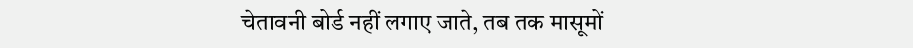चेतावनी बोर्ड नहीं लगाए जाते, तब तक मासूमों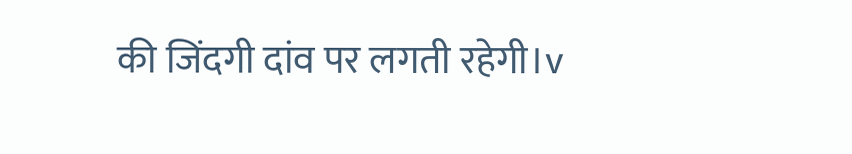की जिंदगी दांव पर लगती रहेगी।v